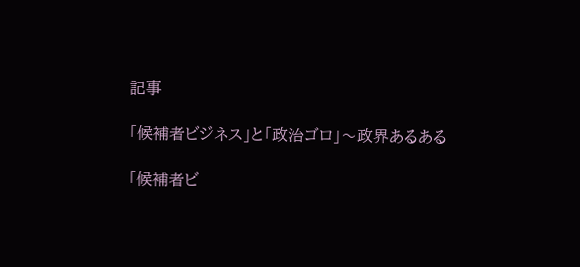記事

「候補者ビジネス」と「政治ゴロ」〜政界あるある

「候補者ビ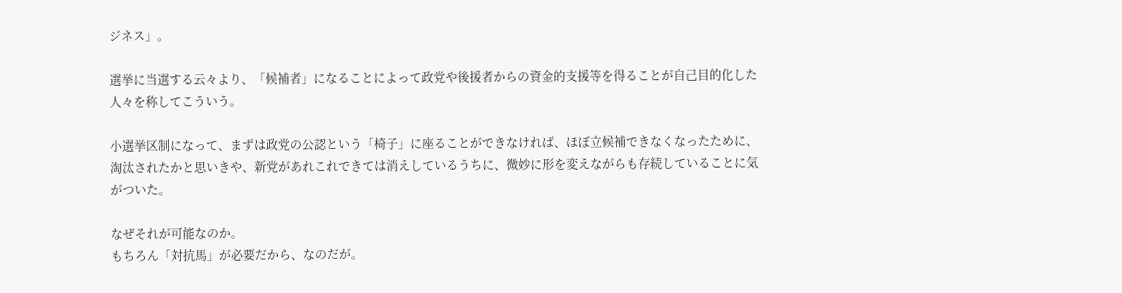ジネス」。

選挙に当選する云々より、「候補者」になることによって政党や後援者からの資金的支援等を得ることが自己目的化した人々を称してこういう。

小選挙区制になって、まずは政党の公認という「椅子」に座ることができなければ、ほぼ立候補できなくなったために、淘汰されたかと思いきや、新党があれこれできては消えしているうちに、微妙に形を変えながらも存続していることに気がついた。

なぜそれが可能なのか。
もちろん「対抗馬」が必要だから、なのだが。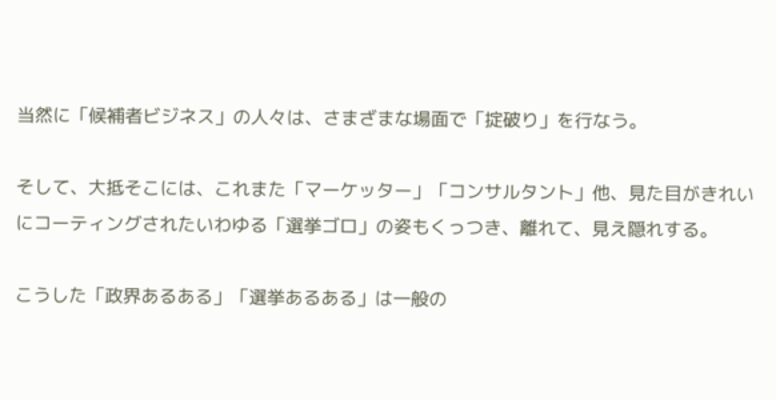当然に「候補者ビジネス」の人々は、さまざまな場面で「掟破り」を行なう。

そして、大抵そこには、これまた「マーケッター」「コンサルタント」他、見た目がきれいにコーティングされたいわゆる「選挙ゴロ」の姿もくっつき、離れて、見え隠れする。

こうした「政界あるある」「選挙あるある」は一般の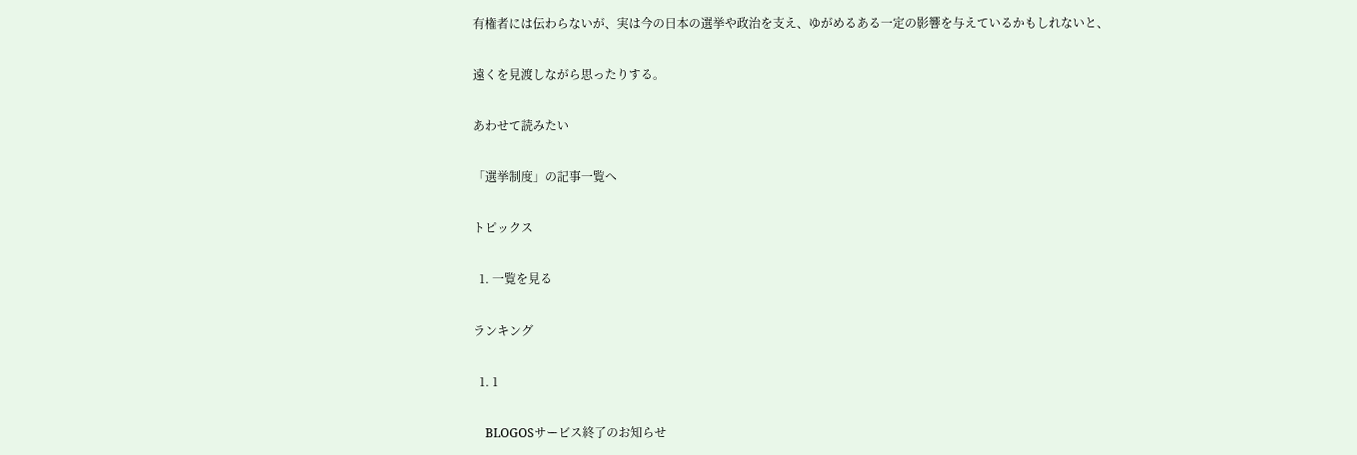有権者には伝わらないが、実は今の日本の選挙や政治を支え、ゆがめるある一定の影響を与えているかもしれないと、

遠くを見渡しながら思ったりする。

あわせて読みたい

「選挙制度」の記事一覧へ

トピックス

  1. 一覧を見る

ランキング

  1. 1

    BLOGOSサービス終了のお知らせ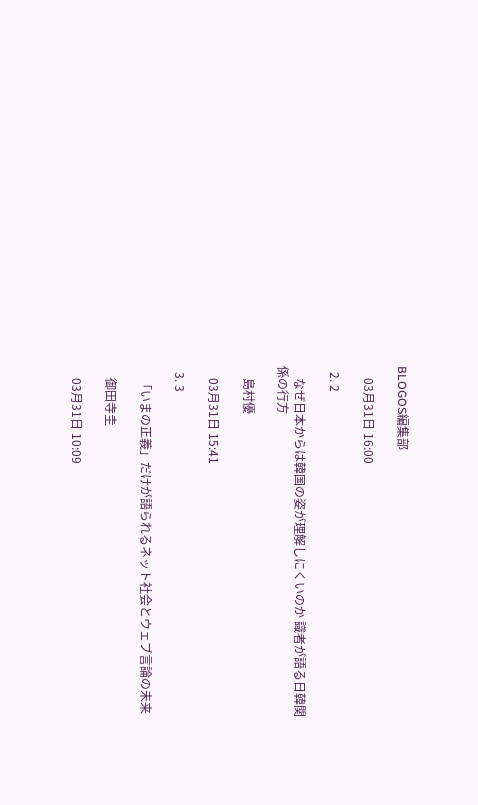BLOGOS編集部

    03月31日 16:00

  2. 2

    なぜ日本からは韓国の姿が理解しにくいのか 識者が語る日韓関係の行方

    島村優

    03月31日 15:41

  3. 3

    「いまの正義」だけが語られるネット社会とウェブ言論の未来

    御田寺圭

    03月31日 10:09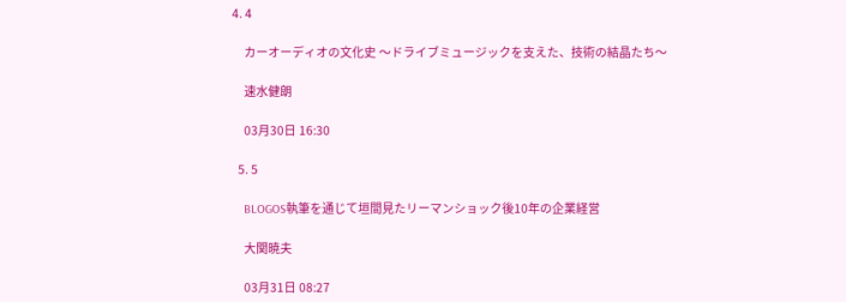4. 4

    カーオーディオの文化史 〜ドライブミュージックを支えた、技術の結晶たち〜

    速水健朗

    03月30日 16:30

  5. 5

    BLOGOS執筆を通じて垣間見たリーマンショック後10年の企業経営

    大関暁夫

    03月31日 08:27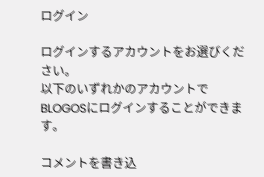ログイン

ログインするアカウントをお選びください。
以下のいずれかのアカウントでBLOGOSにログインすることができます。

コメントを書き込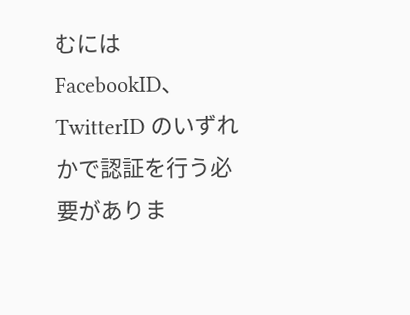むには FacebookID、TwitterID のいずれかで認証を行う必要がありま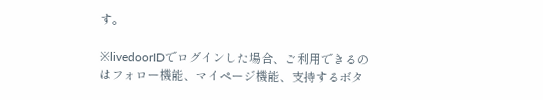す。

※livedoorIDでログインした場合、ご利用できるのはフォロー機能、マイページ機能、支持するボタ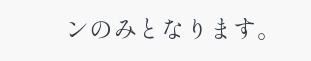ンのみとなります。